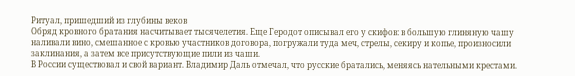Ритуал, пришедший из глубины веков
Обряд кровного братания насчитывает тысячелетия. Еще Геродот описывал его у скифов: в большую глиняную чашу наливали вино, смешанное с кровью участников договора, погружали туда меч, стрелы, секиру и копье, произносили заклинания, а затем все присутствующие пили из чаши.
В России существовал и свой вариант. Владимир Даль отмечал, что русские братались, меняясь нательными крестами.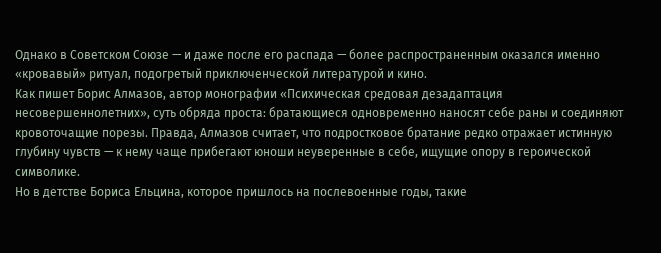Однако в Советском Союзе — и даже после его распада — более распространенным оказался именно «кровавый» ритуал, подогретый приключенческой литературой и кино.
Как пишет Борис Алмазов, автор монографии «Психическая средовая дезадаптация несовершеннолетних», суть обряда проста: братающиеся одновременно наносят себе раны и соединяют кровоточащие порезы. Правда, Алмазов считает, что подростковое братание редко отражает истинную глубину чувств — к нему чаще прибегают юноши неуверенные в себе, ищущие опору в героической символике.
Но в детстве Бориса Ельцина, которое пришлось на послевоенные годы, такие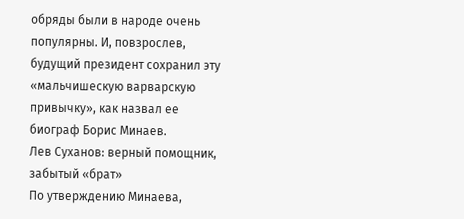обряды были в народе очень популярны. И, повзрослев, будущий президент сохранил эту «мальчишескую варварскую привычку», как назвал ее биограф Борис Минаев.
Лев Суханов: верный помощник, забытый «брат»
По утверждению Минаева,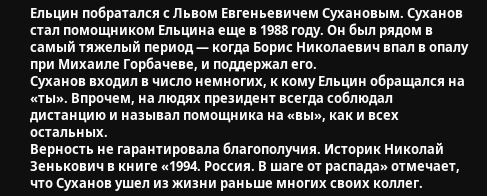Ельцин побратался с Львом Евгеньевичем Сухановым. Суханов стал помощником Ельцина еще в 1988 году. Он был рядом в самый тяжелый период — когда Борис Николаевич впал в опалу при Михаиле Горбачеве, и поддержал его.
Суханов входил в число немногих, к кому Ельцин обращался на «ты». Впрочем, на людях президент всегда соблюдал дистанцию и называл помощника на «вы», как и всех остальных.
Верность не гарантировала благополучия. Историк Николай Зенькович в книге «1994. Россия. В шаге от распада» отмечает, что Суханов ушел из жизни раньше многих своих коллег.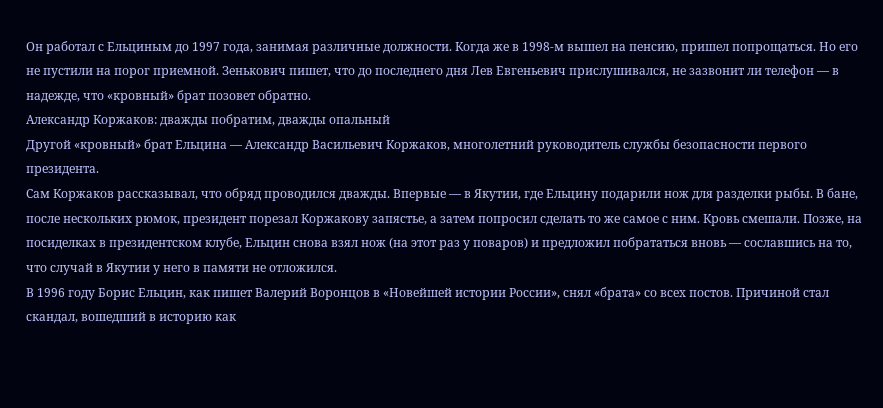Он работал с Ельциным до 1997 года, занимая различные должности. Когда же в 1998-м вышел на пенсию, пришел попрощаться. Но его не пустили на порог приемной. Зенькович пишет, что до последнего дня Лев Евгеньевич прислушивался, не зазвонит ли телефон — в надежде, что «кровный» брат позовет обратно.
Александр Коржаков: дважды побратим, дважды опальный
Другой «кровный» брат Ельцина — Александр Васильевич Коржаков, многолетний руководитель службы безопасности первого президента.
Сам Коржаков рассказывал, что обряд проводился дважды. Впервые — в Якутии, где Ельцину подарили нож для разделки рыбы. В бане, после нескольких рюмок, президент порезал Коржакову запястье, а затем попросил сделать то же самое с ним. Кровь смешали. Позже, на посиделках в президентском клубе, Ельцин снова взял нож (на этот раз у поваров) и предложил побрататься вновь — сославшись на то, что случай в Якутии у него в памяти не отложился.
В 1996 году Борис Ельцин, как пишет Валерий Воронцов в «Новейшей истории России», снял «брата» со всех постов. Причиной стал скандал, вошедший в историю как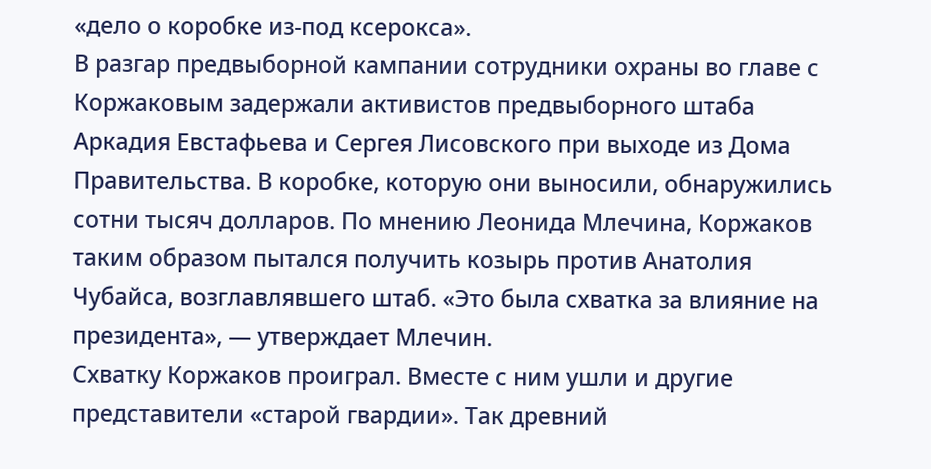«дело о коробке из-под ксерокса».
В разгар предвыборной кампании сотрудники охраны во главе с Коржаковым задержали активистов предвыборного штаба Аркадия Евстафьева и Сергея Лисовского при выходе из Дома Правительства. В коробке, которую они выносили, обнаружились сотни тысяч долларов. По мнению Леонида Млечина, Коржаков таким образом пытался получить козырь против Анатолия Чубайса, возглавлявшего штаб. «Это была схватка за влияние на президента», — утверждает Млечин.
Схватку Коржаков проиграл. Вместе с ним ушли и другие представители «старой гвардии». Так древний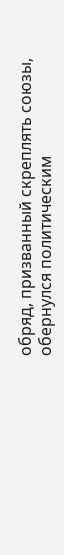обряд, призванный скреплять союзы, обернулся политическим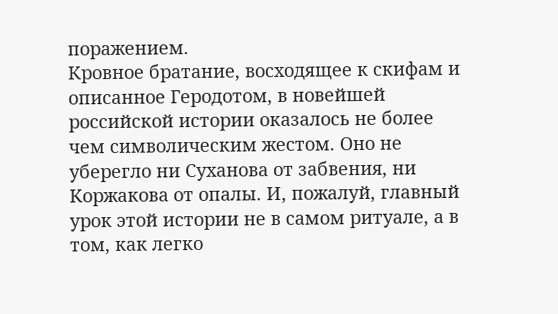поражением.
Кровное братание, восходящее к скифам и описанное Геродотом, в новейшей российской истории оказалось не более чем символическим жестом. Оно не уберегло ни Суханова от забвения, ни Коржакова от опалы. И, пожалуй, главный урок этой истории не в самом ритуале, а в том, как легко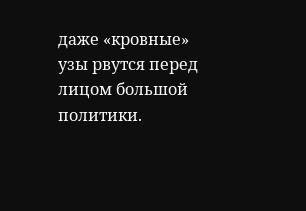даже «кровные» узы рвутся перед лицом большой политики.